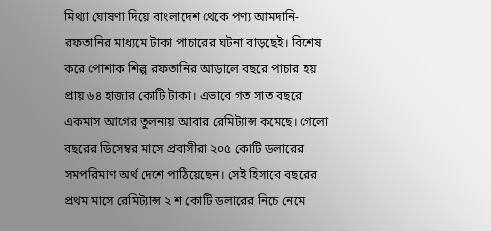মিথ্যা ঘোষণা দিয়ে বাংলাদেশ থেকে পণ্য আমদানি-রফতানির মাধ্যমে টাকা পাচারের ঘটনা বাড়ছেই। বিশেষ করে পোশাক শিল্প রফতানির আড়ালে বছরে পাচার হয় প্রায় ৬৪ হাজার কোটি টাকা। এভাবে গত সাত বছরে
একমাস আগের তুলনায় আবার রেমিট্যান্স কমেছে। গেলো বছরের ডিসেম্বর মাসে প্রবাসীরা ২০৫ কোটি ডলারের সমপরিমাণ অর্থ দেশে পাঠিয়েছেন। সেই হিসাবে বছরের প্রথম মাসে রেমিট্যান্স ২ শ কোটি ডলারের নিচে নেমে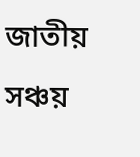জাতীয় সঞ্চয়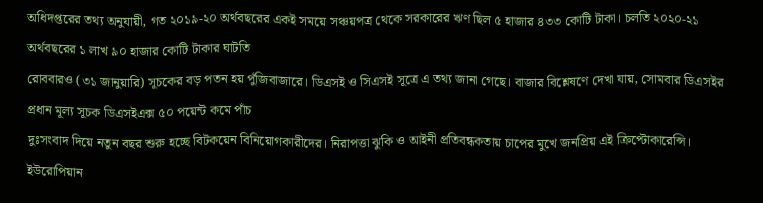অধিদপ্তরের তথ্য অনুযায়ী, গত ২০১৯-২০ অর্থবছরের একই সময়ে সঞ্চয়পত্র থেকে সরকারের ঋণ ছিল ৫ হাজার ৪৩৩ কোটি টাকা। চলতি ২০২০-২১ অর্থবছরের ১ লাখ ৯০ হাজার কোটি টাকার ঘাটতি
রোববারও (৩১ জানুয়ারি) সূচকের বড় পতন হয় পুঁজিবাজারে। ডিএসই ও সিএসই সূত্রে এ তথ্য জানা গেছে। বাজার বিশ্লেষণে দেখা যায়, সোমবার ডিএসইর প্রধান মূল্য সূচক ডিএসইএক্স ৫০ পয়েন্ট কমে পাঁচ
দুঃসংবাদ দিয়ে নতুন বছর শুরু হচ্ছে বিটকয়েন বিনিয়োগকারীদের। নিরাপত্তা ঝুকি ও আইনী প্রতিবন্ধকতায় চাপের মুখে জনপ্রিয় এই ক্রিপ্টোকারেন্সি। ইউরোপিয়ান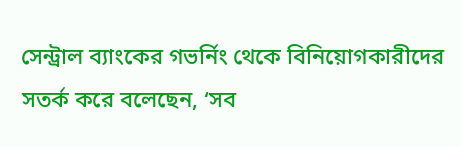সেন্ট্রাল ব্যাংকের গভর্নিং থেকে বিনিয়োগকারীদের সতর্ক করে বলেছেন, ‘সব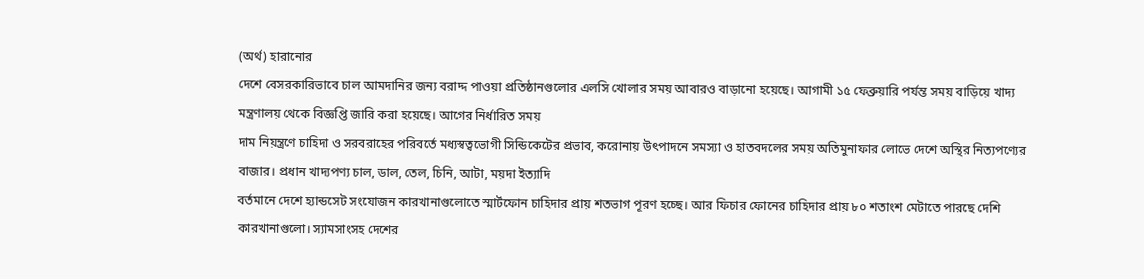(অর্থ) হারানোর
দেশে বেসরকারিভাবে চাল আমদানির জন্য বরাদ্দ পাওয়া প্রতিষ্ঠানগুলোর এলসি খোলার সময় আবারও বাড়ানো হয়েছে। আগামী ১৫ ফেব্রুয়ারি পর্যন্ত সময় বাড়িয়ে খাদ্য মন্ত্রণালয় থেকে বিজ্ঞপ্তি জারি করা হয়েছে। আগের নির্ধারিত সময়
দাম নিয়ন্ত্রণে চাহিদা ও সরবরাহের পরিবর্তে মধ্যস্বত্বভোগী সিন্ডিকেটের প্রভাব, করোনায় উৎপাদনে সমস্যা ও হাতবদলের সময় অতিমুনাফার লোভে দেশে অস্থির নিত্যপণ্যের বাজার। প্রধান খাদ্যপণ্য চাল, ডাল, তেল, চিনি, আটা, ময়দা ইত্যাদি
বর্তমানে দেশে হ্যান্ডসেট সংযোজন কারখানাগুলোতে স্মার্টফোন চাহিদার প্রায় শতভাগ পূরণ হচ্ছে। আর ফিচার ফোনের চাহিদার প্রায় ৮০ শতাংশ মেটাতে পারছে দেশি কারখানাগুলো। স্যামসাংসহ দেশের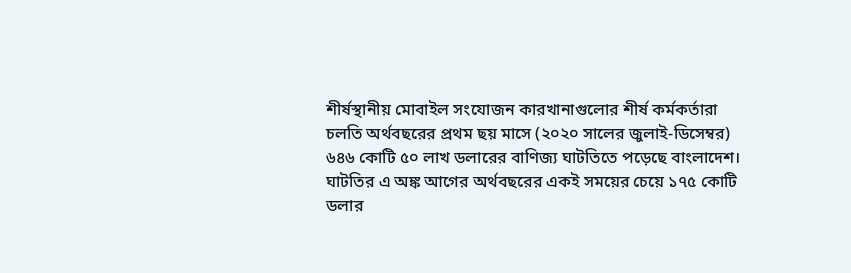শীর্ষস্থানীয় মোবাইল সংযোজন কারখানাগুলোর শীর্ষ কর্মকর্তারা
চলতি অর্থবছরের প্রথম ছয় মাসে (২০২০ সালের জুলাই-ডিসেম্বর) ৬৪৬ কোটি ৫০ লাখ ডলারের বাণিজ্য ঘাটতিতে পড়েছে বাংলাদেশ। ঘাটতির এ অঙ্ক আগের অর্থবছরের একই সময়ের চেয়ে ১৭৫ কোটি ডলার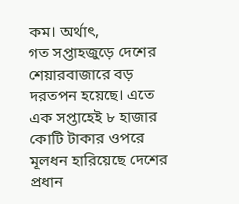কম। অর্থাৎ,
গত সপ্তাহজুড়ে দেশের শেয়ারবাজারে বড় দরতপন হয়েছে। এতে এক সপ্তাহেই ৮ হাজার কোটি টাকার ওপরে মূলধন হারিয়েছে দেশের প্রধান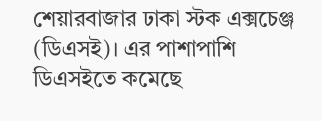শেয়ারবাজার ঢাকা স্টক এক্সচেঞ্জ (ডিএসই)। এর পাশাপাশি ডিএসইতে কমেছে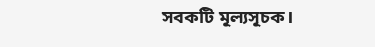সবকটি মূল্যসূচক।